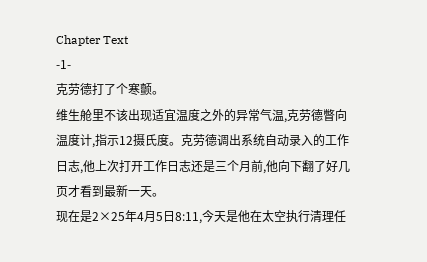Chapter Text
-1-
克劳德打了个寒颤。
维生舱里不该出现适宜温度之外的异常气温,克劳德瞥向温度计,指示12摄氏度。克劳德调出系统自动录入的工作日志,他上次打开工作日志还是三个月前,他向下翻了好几页才看到最新一天。
现在是2×25年4月5日8:11,今天是他在太空执行清理任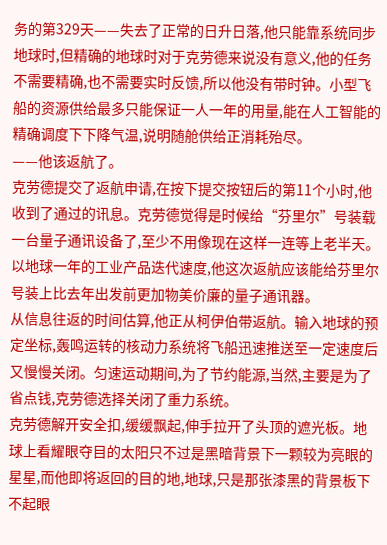务的第329天——失去了正常的日升日落,他只能靠系统同步地球时,但精确的地球时对于克劳德来说没有意义,他的任务不需要精确,也不需要实时反馈,所以他没有带时钟。小型飞船的资源供给最多只能保证一人一年的用量,能在人工智能的精确调度下下降气温,说明随舱供给正消耗殆尽。
——他该返航了。
克劳德提交了返航申请,在按下提交按钮后的第11个小时,他收到了通过的讯息。克劳德觉得是时候给“芬里尔”号装载一台量子通讯设备了,至少不用像现在这样一连等上老半天。以地球一年的工业产品迭代速度,他这次返航应该能给芬里尔号装上比去年出发前更加物美价廉的量子通讯器。
从信息往返的时间估算,他正从柯伊伯带返航。输入地球的预定坐标,轰鸣运转的核动力系统将飞船迅速推送至一定速度后又慢慢关闭。匀速运动期间,为了节约能源,当然,主要是为了省点钱,克劳德选择关闭了重力系统。
克劳德解开安全扣,缓缓飘起,伸手拉开了头顶的遮光板。地球上看耀眼夺目的太阳只不过是黑暗背景下一颗较为亮眼的星星,而他即将返回的目的地,地球,只是那张漆黑的背景板下不起眼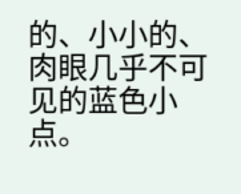的、小小的、肉眼几乎不可见的蓝色小点。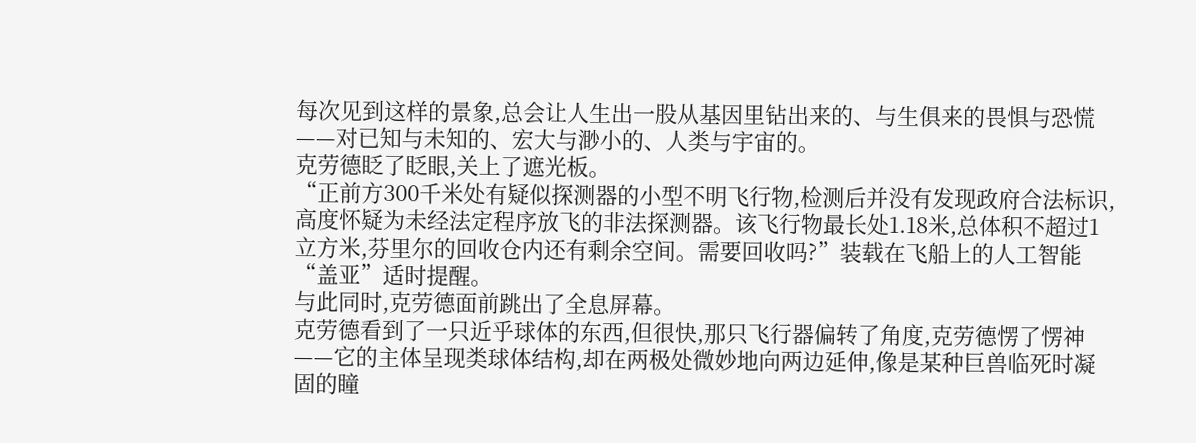每次见到这样的景象,总会让人生出一股从基因里钻出来的、与生俱来的畏惧与恐慌——对已知与未知的、宏大与渺小的、人类与宇宙的。
克劳德眨了眨眼,关上了遮光板。
“正前方300千米处有疑似探测器的小型不明飞行物,检测后并没有发现政府合法标识,高度怀疑为未经法定程序放飞的非法探测器。该飞行物最长处1.18米,总体积不超过1立方米,芬里尔的回收仓内还有剩余空间。需要回收吗?”装载在飞船上的人工智能“盖亚”适时提醒。
与此同时,克劳德面前跳出了全息屏幕。
克劳德看到了一只近乎球体的东西,但很快,那只飞行器偏转了角度,克劳德愣了愣神——它的主体呈现类球体结构,却在两极处微妙地向两边延伸,像是某种巨兽临死时凝固的瞳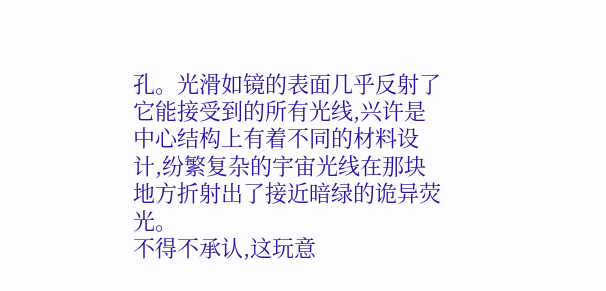孔。光滑如镜的表面几乎反射了它能接受到的所有光线,兴许是中心结构上有着不同的材料设计,纷繁复杂的宇宙光线在那块地方折射出了接近暗绿的诡异荧光。
不得不承认,这玩意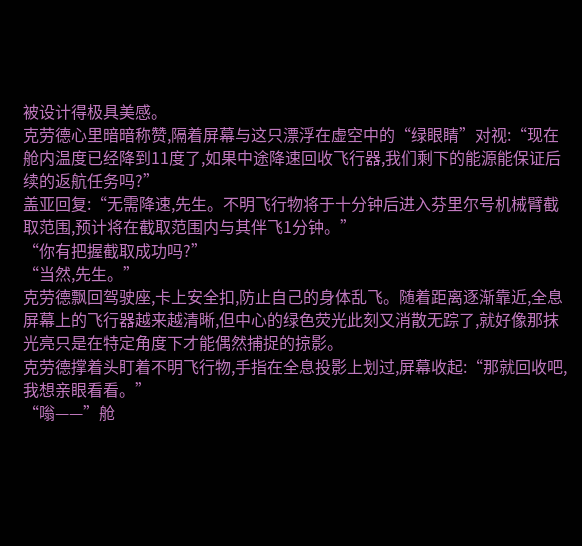被设计得极具美感。
克劳德心里暗暗称赞,隔着屏幕与这只漂浮在虚空中的“绿眼睛”对视:“现在舱内温度已经降到11度了,如果中途降速回收飞行器,我们剩下的能源能保证后续的返航任务吗?”
盖亚回复:“无需降速,先生。不明飞行物将于十分钟后进入芬里尔号机械臂截取范围,预计将在截取范围内与其伴飞1分钟。”
“你有把握截取成功吗?”
“当然,先生。”
克劳德飘回驾驶座,卡上安全扣,防止自己的身体乱飞。随着距离逐渐靠近,全息屏幕上的飞行器越来越清晰,但中心的绿色荧光此刻又消散无踪了,就好像那抹光亮只是在特定角度下才能偶然捕捉的掠影。
克劳德撑着头盯着不明飞行物,手指在全息投影上划过,屏幕收起:“那就回收吧,我想亲眼看看。”
“嗡——”舱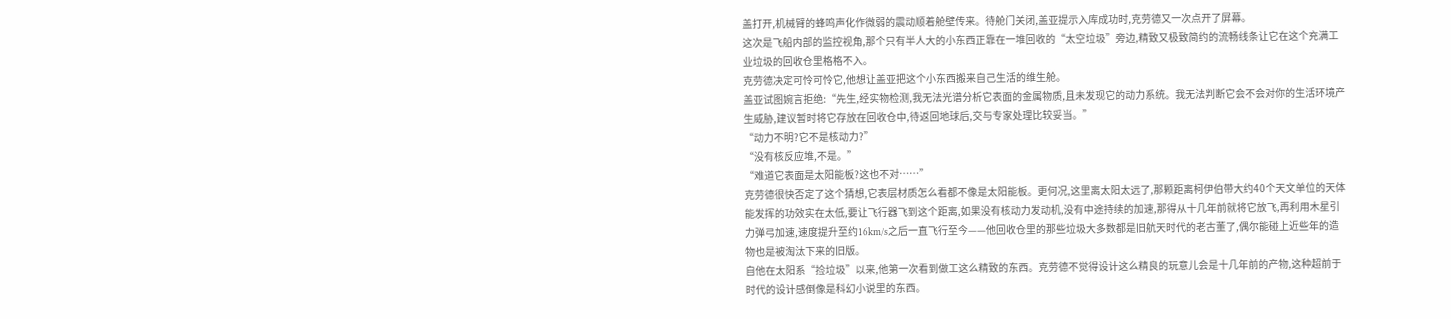盖打开,机械臂的蜂鸣声化作微弱的震动顺着舱壁传来。待舱门关闭,盖亚提示入库成功时,克劳德又一次点开了屏幕。
这次是飞船内部的监控视角,那个只有半人大的小东西正靠在一堆回收的“太空垃圾”旁边,精致又极致简约的流畅线条让它在这个充满工业垃圾的回收仓里格格不入。
克劳德决定可怜可怜它,他想让盖亚把这个小东西搬来自己生活的维生舱。
盖亚试图婉言拒绝:“先生,经实物检测,我无法光谱分析它表面的金属物质,且未发现它的动力系统。我无法判断它会不会对你的生活环境产生威胁,建议暂时将它存放在回收仓中,待返回地球后,交与专家处理比较妥当。”
“动力不明?它不是核动力?”
“没有核反应堆,不是。”
“难道它表面是太阳能板?这也不对……”
克劳德很快否定了这个猜想,它表层材质怎么看都不像是太阳能板。更何况,这里离太阳太远了,那颗距离柯伊伯带大约40个天文单位的天体能发挥的功效实在太低,要让飞行器飞到这个距离,如果没有核动力发动机,没有中途持续的加速,那得从十几年前就将它放飞,再利用木星引力弹弓加速,速度提升至约16km/s之后一直飞行至今——他回收仓里的那些垃圾大多数都是旧航天时代的老古董了,偶尔能碰上近些年的造物也是被淘汰下来的旧版。
自他在太阳系“捡垃圾”以来,他第一次看到做工这么精致的东西。克劳德不觉得设计这么精良的玩意儿会是十几年前的产物,这种超前于时代的设计感倒像是科幻小说里的东西。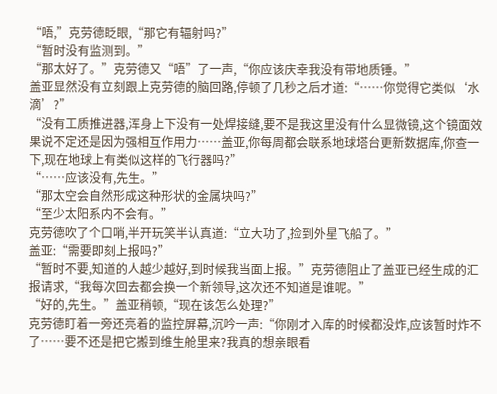“唔,”克劳德眨眼,“那它有辐射吗?”
“暂时没有监测到。”
“那太好了。”克劳德又“唔”了一声,“你应该庆幸我没有带地质锤。”
盖亚显然没有立刻跟上克劳德的脑回路,停顿了几秒之后才道:“……你觉得它类似‘水滴’?”
“没有工质推进器,浑身上下没有一处焊接缝,要不是我这里没有什么显微镜,这个镜面效果说不定还是因为强相互作用力……盖亚,你每周都会联系地球塔台更新数据库,你查一下,现在地球上有类似这样的飞行器吗?”
“……应该没有,先生。”
“那太空会自然形成这种形状的金属块吗?”
“至少太阳系内不会有。”
克劳德吹了个口哨,半开玩笑半认真道:“立大功了,捡到外星飞船了。”
盖亚:“需要即刻上报吗?”
“暂时不要,知道的人越少越好,到时候我当面上报。”克劳德阻止了盖亚已经生成的汇报请求,“我每次回去都会换一个新领导,这次还不知道是谁呢。”
“好的,先生。”盖亚稍顿,“现在该怎么处理?”
克劳德盯着一旁还亮着的监控屏幕,沉吟一声:“你刚才入库的时候都没炸,应该暂时炸不了……要不还是把它搬到维生舱里来?我真的想亲眼看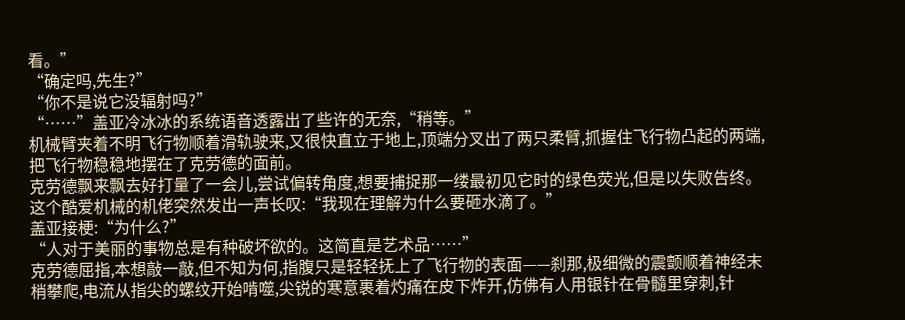看。”
“确定吗,先生?”
“你不是说它没辐射吗?”
“……”盖亚冷冰冰的系统语音透露出了些许的无奈,“稍等。”
机械臂夹着不明飞行物顺着滑轨驶来,又很快直立于地上,顶端分叉出了两只柔臂,抓握住飞行物凸起的两端,把飞行物稳稳地摆在了克劳德的面前。
克劳德飘来飘去好打量了一会儿,尝试偏转角度,想要捕捉那一缕最初见它时的绿色荧光,但是以失败告终。
这个酷爱机械的机佬突然发出一声长叹:“我现在理解为什么要砸水滴了。”
盖亚接梗:“为什么?”
“人对于美丽的事物总是有种破坏欲的。这简直是艺术品……”
克劳德屈指,本想敲一敲,但不知为何,指腹只是轻轻抚上了飞行物的表面——刹那,极细微的震颤顺着神经末梢攀爬,电流从指尖的螺纹开始啃噬,尖锐的寒意裹着灼痛在皮下炸开,仿佛有人用银针在骨髓里穿刺,针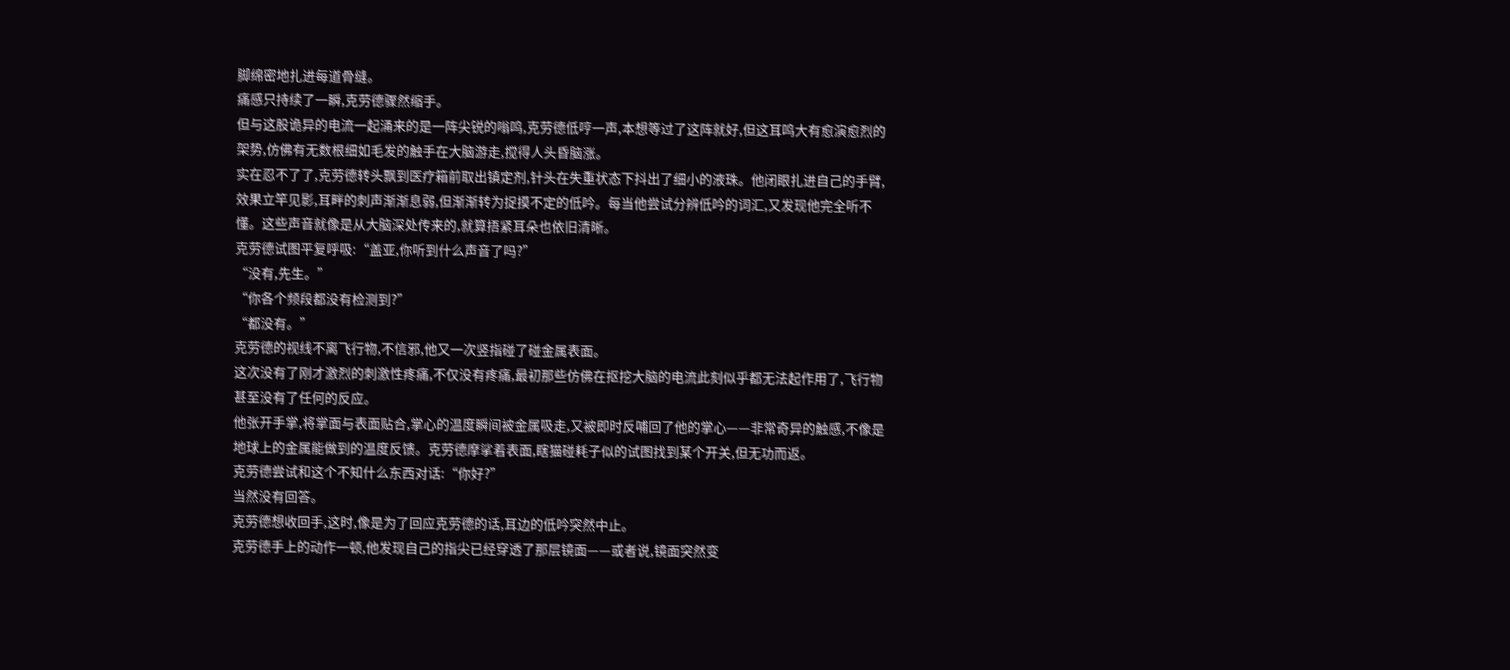脚绵密地扎进每道骨缝。
痛感只持续了一瞬,克劳德骤然缩手。
但与这股诡异的电流一起涌来的是一阵尖锐的嗡鸣,克劳德低哼一声,本想等过了这阵就好,但这耳鸣大有愈演愈烈的架势,仿佛有无数根细如毛发的触手在大脑游走,搅得人头昏脑涨。
实在忍不了了,克劳德转头飘到医疗箱前取出镇定剂,针头在失重状态下抖出了细小的液珠。他闭眼扎进自己的手臂,效果立竿见影,耳畔的刺声渐渐息弱,但渐渐转为捉摸不定的低吟。每当他尝试分辨低吟的词汇,又发现他完全听不懂。这些声音就像是从大脑深处传来的,就算捂紧耳朵也依旧清晰。
克劳德试图平复呼吸:“盖亚,你听到什么声音了吗?”
“没有,先生。”
“你各个频段都没有检测到?”
“都没有。”
克劳德的视线不离飞行物,不信邪,他又一次竖指碰了碰金属表面。
这次没有了刚才激烈的刺激性疼痛,不仅没有疼痛,最初那些仿佛在抠挖大脑的电流此刻似乎都无法起作用了,飞行物甚至没有了任何的反应。
他张开手掌,将掌面与表面贴合,掌心的温度瞬间被金属吸走,又被即时反哺回了他的掌心——非常奇异的触感,不像是地球上的金属能做到的温度反馈。克劳德摩挲着表面,瞎猫碰耗子似的试图找到某个开关,但无功而返。
克劳德尝试和这个不知什么东西对话:“你好?”
当然没有回答。
克劳德想收回手,这时,像是为了回应克劳德的话,耳边的低吟突然中止。
克劳德手上的动作一顿,他发现自己的指尖已经穿透了那层镜面——或者说,镜面突然变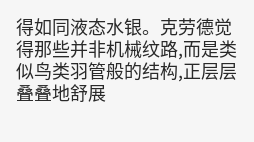得如同液态水银。克劳德觉得那些并非机械纹路,而是类似鸟类羽管般的结构,正层层叠叠地舒展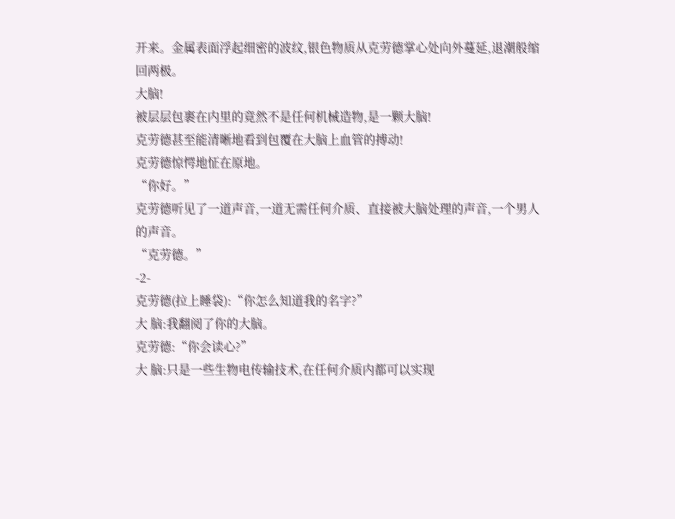开来。金属表面浮起细密的波纹,银色物质从克劳德掌心处向外蔓延,退潮般缩回两极。
大脑!
被层层包裹在内里的竟然不是任何机械造物,是一颗大脑!
克劳德甚至能清晰地看到包覆在大脑上血管的搏动!
克劳德惊愕地怔在原地。
“你好。”
克劳德听见了一道声音,一道无需任何介质、直接被大脑处理的声音,一个男人的声音。
“克劳德。”
-2-
克劳德(拉上睡袋):“你怎么知道我的名字?”
大 脑:我翻阅了你的大脑。
克劳德:“你会读心?”
大 脑:只是一些生物电传输技术,在任何介质内都可以实现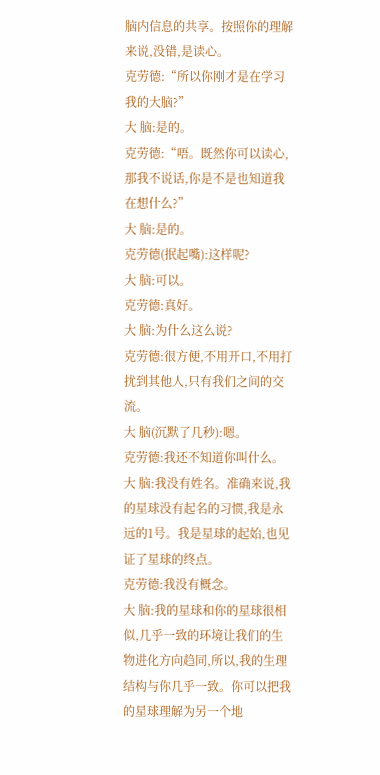脑内信息的共享。按照你的理解来说,没错,是读心。
克劳德:“所以你刚才是在学习我的大脑?”
大 脑:是的。
克劳德:“唔。既然你可以读心,那我不说话,你是不是也知道我在想什么?”
大 脑:是的。
克劳德(抿起嘴):这样呢?
大 脑:可以。
克劳德:真好。
大 脑:为什么这么说?
克劳德:很方便,不用开口,不用打扰到其他人,只有我们之间的交流。
大 脑(沉默了几秒):嗯。
克劳德:我还不知道你叫什么。
大 脑:我没有姓名。准确来说,我的星球没有起名的习惯,我是永远的1号。我是星球的起始,也见证了星球的终点。
克劳德:我没有概念。
大 脑:我的星球和你的星球很相似,几乎一致的环境让我们的生物进化方向趋同,所以,我的生理结构与你几乎一致。你可以把我的星球理解为另一个地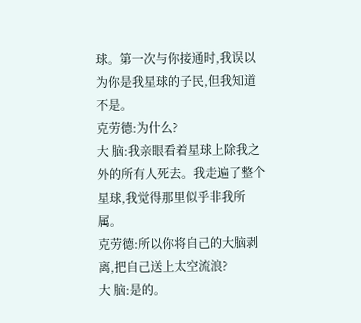球。第一次与你接通时,我误以为你是我星球的子民,但我知道不是。
克劳德:为什么?
大 脑:我亲眼看着星球上除我之外的所有人死去。我走遍了整个星球,我觉得那里似乎非我所属。
克劳德:所以你将自己的大脑剥离,把自己送上太空流浪?
大 脑:是的。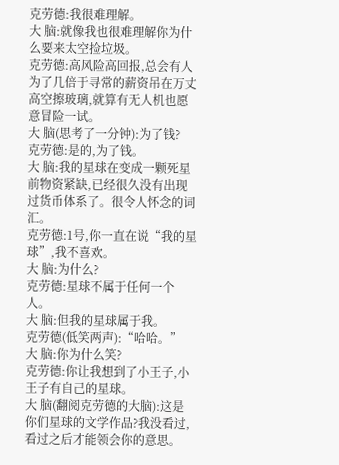克劳德:我很难理解。
大 脑:就像我也很难理解你为什么要来太空捡垃圾。
克劳德:高风险高回报,总会有人为了几倍于寻常的薪资吊在万丈高空擦玻璃,就算有无人机也愿意冒险一试。
大 脑(思考了一分钟):为了钱?
克劳德:是的,为了钱。
大 脑:我的星球在变成一颗死星前物资紧缺,已经很久没有出现过货币体系了。很令人怀念的词汇。
克劳德:1号,你一直在说“我的星球”,我不喜欢。
大 脑:为什么?
克劳德:星球不属于任何一个人。
大 脑:但我的星球属于我。
克劳德(低笑两声):“哈哈。”
大 脑:你为什么笑?
克劳德:你让我想到了小王子,小王子有自己的星球。
大 脑(翻阅克劳德的大脑):这是你们星球的文学作品?我没看过,看过之后才能领会你的意思。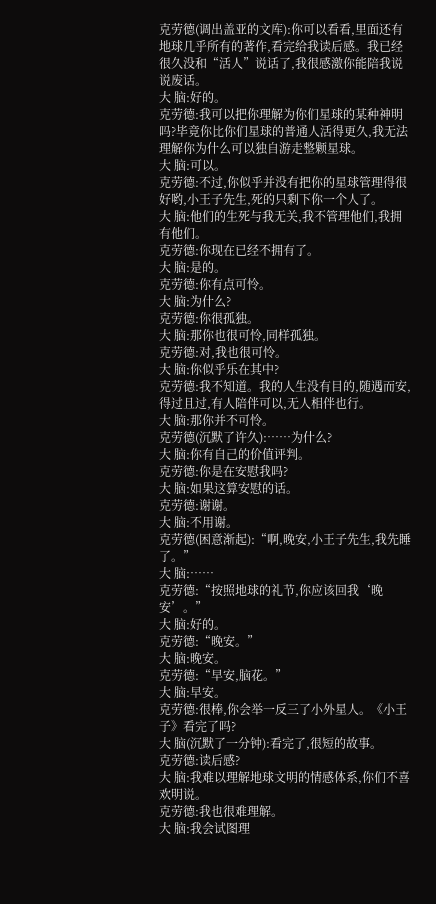克劳德(调出盖亚的文库):你可以看看,里面还有地球几乎所有的著作,看完给我读后感。我已经很久没和“活人”说话了,我很感激你能陪我说说废话。
大 脑:好的。
克劳德:我可以把你理解为你们星球的某种神明吗?毕竟你比你们星球的普通人活得更久,我无法理解你为什么可以独自游走整颗星球。
大 脑:可以。
克劳德:不过,你似乎并没有把你的星球管理得很好哟,小王子先生,死的只剩下你一个人了。
大 脑:他们的生死与我无关,我不管理他们,我拥有他们。
克劳德:你现在已经不拥有了。
大 脑:是的。
克劳德:你有点可怜。
大 脑:为什么?
克劳德:你很孤独。
大 脑:那你也很可怜,同样孤独。
克劳德:对,我也很可怜。
大 脑:你似乎乐在其中?
克劳德:我不知道。我的人生没有目的,随遇而安,得过且过,有人陪伴可以,无人相伴也行。
大 脑:那你并不可怜。
克劳德(沉默了许久):……为什么?
大 脑:你有自己的价值评判。
克劳德:你是在安慰我吗?
大 脑:如果这算安慰的话。
克劳德:谢谢。
大 脑:不用谢。
克劳德(困意渐起):“啊,晚安,小王子先生,我先睡了。”
大 脑:……
克劳德:“按照地球的礼节,你应该回我‘晚安’。”
大 脑:好的。
克劳德:“晚安。”
大 脑:晚安。
克劳德:“早安,脑花。”
大 脑:早安。
克劳德:很棒,你会举一反三了小外星人。《小王子》看完了吗?
大 脑(沉默了一分钟):看完了,很短的故事。
克劳德:读后感?
大 脑:我难以理解地球文明的情感体系,你们不喜欢明说。
克劳德:我也很难理解。
大 脑:我会试图理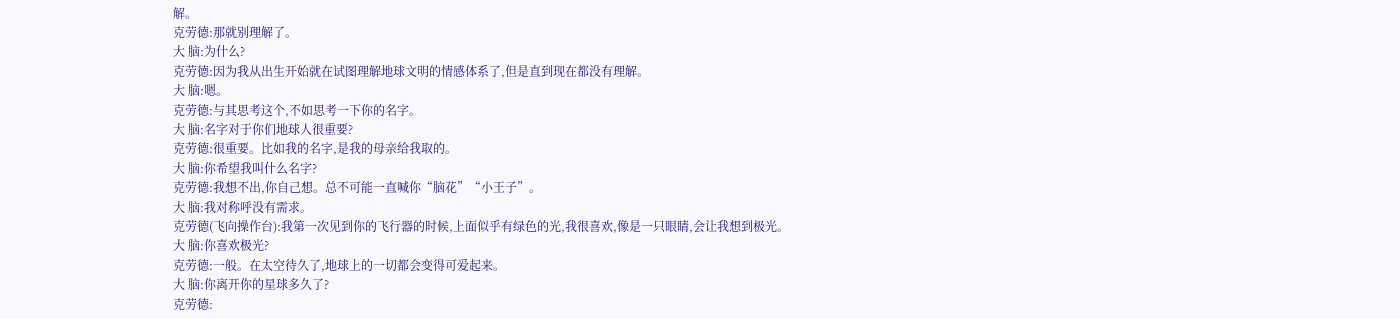解。
克劳德:那就别理解了。
大 脑:为什么?
克劳德:因为我从出生开始就在试图理解地球文明的情感体系了,但是直到现在都没有理解。
大 脑:嗯。
克劳德:与其思考这个,不如思考一下你的名字。
大 脑:名字对于你们地球人很重要?
克劳德:很重要。比如我的名字,是我的母亲给我取的。
大 脑:你希望我叫什么名字?
克劳德:我想不出,你自己想。总不可能一直喊你“脑花”“小王子”。
大 脑:我对称呼没有需求。
克劳德(飞向操作台):我第一次见到你的飞行器的时候,上面似乎有绿色的光,我很喜欢,像是一只眼睛,会让我想到极光。
大 脑:你喜欢极光?
克劳德:一般。在太空待久了,地球上的一切都会变得可爱起来。
大 脑:你离开你的星球多久了?
克劳德: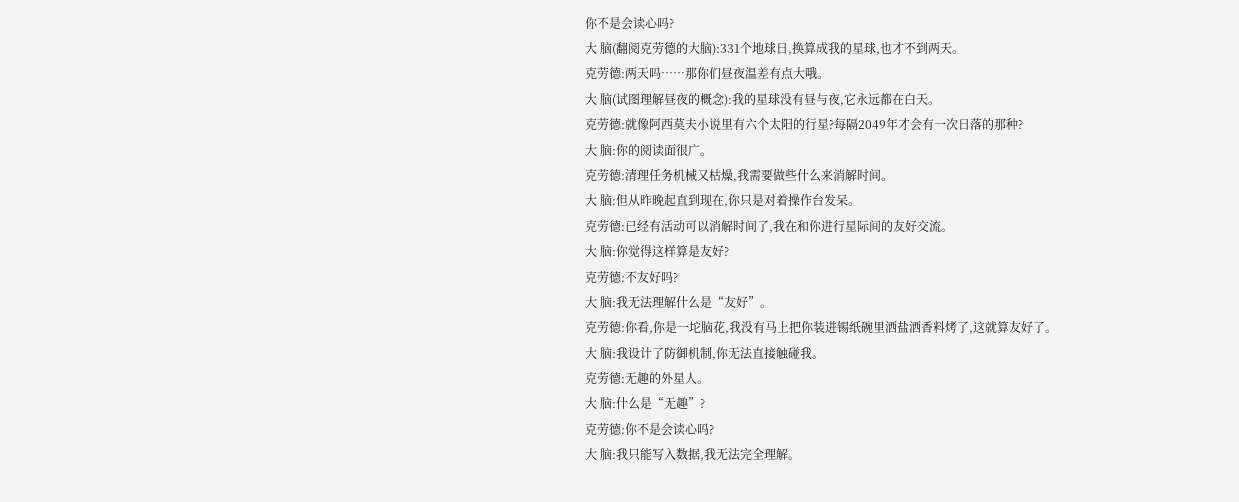你不是会读心吗?
大 脑(翻阅克劳德的大脑):331个地球日,换算成我的星球,也才不到两天。
克劳德:两天吗……那你们昼夜温差有点大哦。
大 脑(试图理解昼夜的概念):我的星球没有昼与夜,它永远都在白天。
克劳德:就像阿西莫夫小说里有六个太阳的行星?每隔2049年才会有一次日落的那种?
大 脑:你的阅读面很广。
克劳德:清理任务机械又枯燥,我需要做些什么来消解时间。
大 脑:但从昨晚起直到现在,你只是对着操作台发呆。
克劳德:已经有活动可以消解时间了,我在和你进行星际间的友好交流。
大 脑:你觉得这样算是友好?
克劳德:不友好吗?
大 脑:我无法理解什么是“友好”。
克劳德:你看,你是一坨脑花,我没有马上把你装进锡纸碗里洒盐洒香料烤了,这就算友好了。
大 脑:我设计了防御机制,你无法直接触碰我。
克劳德:无趣的外星人。
大 脑:什么是“无趣”?
克劳德:你不是会读心吗?
大 脑:我只能写入数据,我无法完全理解。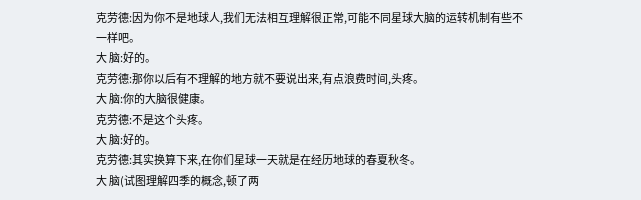克劳德:因为你不是地球人,我们无法相互理解很正常,可能不同星球大脑的运转机制有些不一样吧。
大 脑:好的。
克劳德:那你以后有不理解的地方就不要说出来,有点浪费时间,头疼。
大 脑:你的大脑很健康。
克劳德:不是这个头疼。
大 脑:好的。
克劳德:其实换算下来,在你们星球一天就是在经历地球的春夏秋冬。
大 脑(试图理解四季的概念,顿了两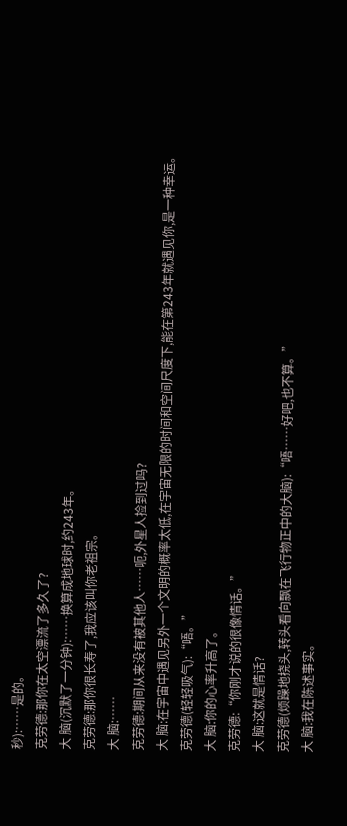秒):……是的。
克劳德:那你在太空漂流了多久了?
大 脑(沉默了一分钟):……换算成地球时,约243年。
克劳德:那你很长寿了,我应该叫你老祖宗。
大 脑:……
克劳德:期间从来没有被其他人……呃,外星人捡到过吗?
大 脑:在宇宙中遇见另外一个文明的概率太低,在宇宙无限的时间和空间尺度下,能在第243年就遇见你,是一种幸运。
克劳德(轻轻吸气):“唔。”
大 脑:你的心率升高了。
克劳德:“你刚才说的很像情话。”
大 脑:这就是情话?
克劳德(烦躁地挠头,转头看向飘在飞行物正中的大脑):“唔……好吧,也不算。”
大 脑:我在陈述事实。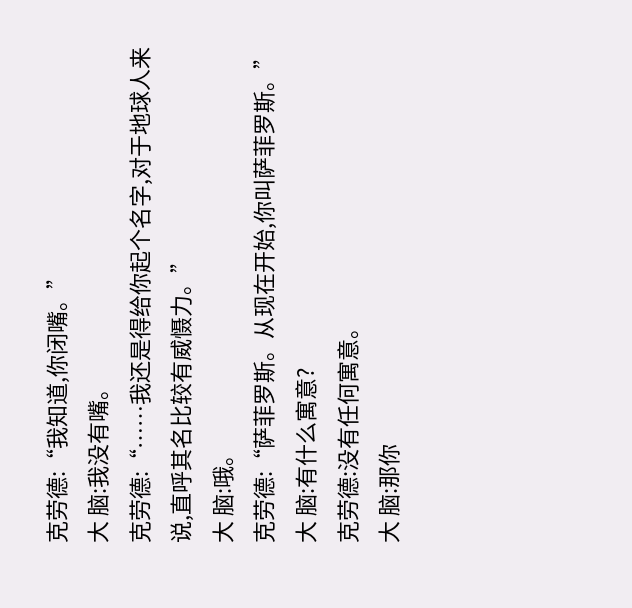克劳德:“我知道,你闭嘴。”
大 脑:我没有嘴。
克劳德:“……我还是得给你起个名字,对于地球人来说,直呼其名比较有威慑力。”
大 脑:哦。
克劳德:“萨菲罗斯。从现在开始,你叫萨菲罗斯。”
大 脑:有什么寓意?
克劳德:没有任何寓意。
大 脑:那你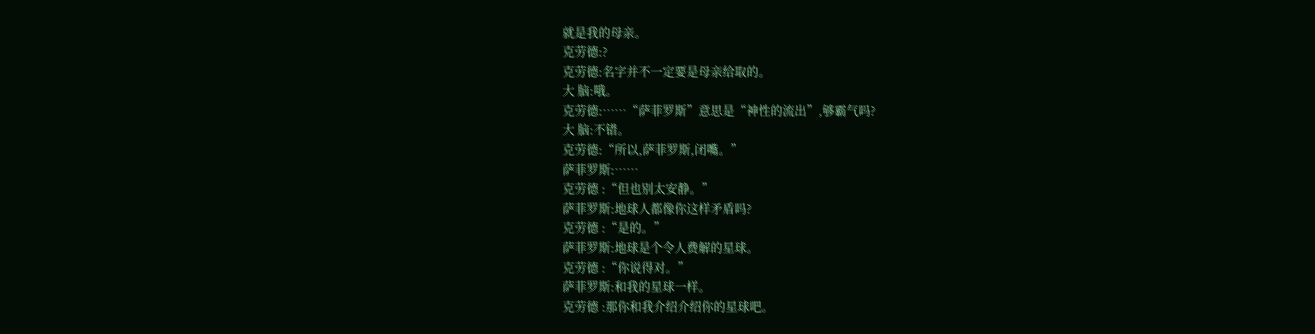就是我的母亲。
克劳德:?
克劳德:名字并不一定要是母亲给取的。
大 脑:哦。
克劳德:……“萨菲罗斯”意思是“神性的流出”,够霸气吗?
大 脑:不错。
克劳德:“所以,萨菲罗斯,闭嘴。”
萨菲罗斯:……
克劳德 :“但也别太安静。”
萨菲罗斯:地球人都像你这样矛盾吗?
克劳德 :“是的。”
萨菲罗斯:地球是个令人费解的星球。
克劳德 :“你说得对。”
萨菲罗斯:和我的星球一样。
克劳德 :那你和我介绍介绍你的星球吧。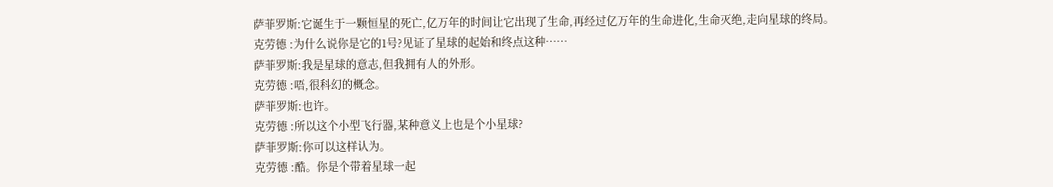萨菲罗斯:它诞生于一颗恒星的死亡,亿万年的时间让它出现了生命,再经过亿万年的生命进化,生命灭绝,走向星球的终局。
克劳德 :为什么说你是它的1号?见证了星球的起始和终点这种……
萨菲罗斯:我是星球的意志,但我拥有人的外形。
克劳德 :唔,很科幻的概念。
萨菲罗斯:也许。
克劳德 :所以这个小型飞行器,某种意义上也是个小星球?
萨菲罗斯:你可以这样认为。
克劳德 :酷。你是个带着星球一起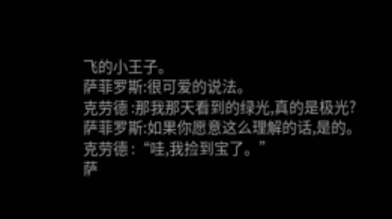飞的小王子。
萨菲罗斯:很可爱的说法。
克劳德 :那我那天看到的绿光,真的是极光?
萨菲罗斯:如果你愿意这么理解的话,是的。
克劳德 :“哇,我捡到宝了。”
萨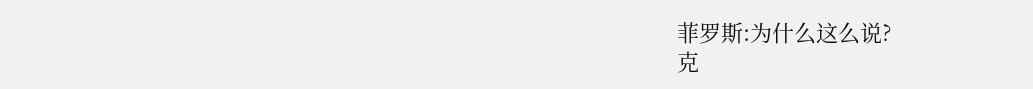菲罗斯:为什么这么说?
克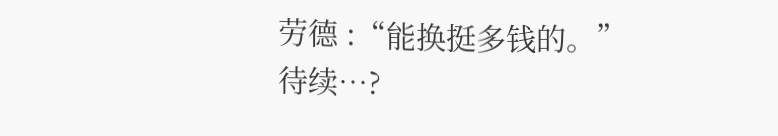劳德 :“能换挺多钱的。”
待续…?